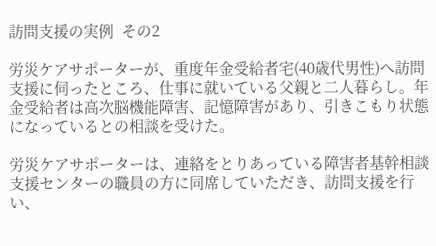訪問支援の実例  その2

労災ケアサポーターが、重度年金受給者宅(40歳代男性)へ訪問支援に伺ったところ、仕事に就いている父親と二人暮らし。年金受給者は高次脳機能障害、記憶障害があり、引きこもり状態になっているとの相談を受けた。

労災ケアサポーターは、連絡をとりあっている障害者基幹相談支援センターの職員の方に同席していただき、訪問支援を行い、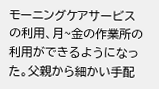モーニングケアサービスの利用、月~金の作業所の利用ができるようになった。父親から細かい手配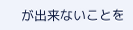が出来ないことを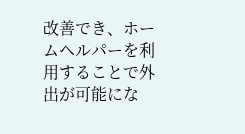改善でき、ホームヘルパーを利用することで外出が可能にな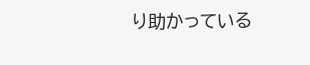り助かっている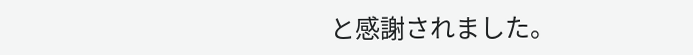と感謝されました。